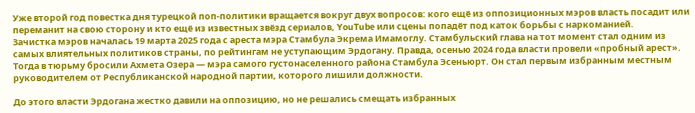Уже второй год повестка дня турецкой поп-политики вращается вокруг двух вопросов: кого ещё из оппозиционных мэров власть посадит или переманит на свою сторону и кто ещё из известных звёзд сериалов, YouTube или сцены попадёт под каток борьбы с наркоманией.
Зачистка мэров началась 19 марта 2025 года с ареста мэра Стамбула Экрема Имамоглу. Стамбульский глава на тот момент стал одним из самых влиятельных политиков страны, по рейтингам не уступающим Эрдогану. Правда, осенью 2024 года власти провели «пробный арест». Тогда в тюрьму бросили Ахмета Озера — мэра самого густонаселенного района Стамбула Эсеньюрт. Он стал первым избранным местным руководителем от Республиканской народной партии, которого лишили должности.

До этого власти Эрдогана жестко давили на оппозицию, но не решались смещать избранных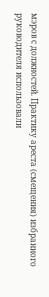мэров с должностей. Практику ареста (смещения) избранного руководителя использовали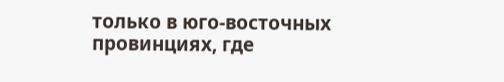только в юго-восточных провинциях, где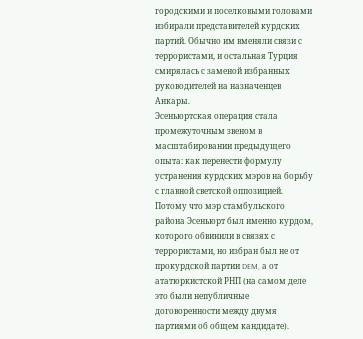городскими и поселковыми головами избирали представителей курдских партий. Обычно им вменяли связи с террористами, и остальная Турция смирялась с заменой избранных руководителей на назначенцев Анкары.
Эсеньюртская операция стала промежуточным звеном в масштабировании предыдущего опыта: как перенести формулу устранения курдских мэров на борьбу с главной светской оппозицией. Потому что мэр стамбульского района Эсеньюрт был именно курдом, которого обвинили в связях с террористами, но избран был не от прокурдской партии DEM, а от ататюркистской РНП (на самом деле это были непубличные договоренности между двумя партиями об общем кандидате).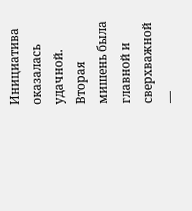Инициатива оказалась удачной. Вторая мишень была главной и сверхважной —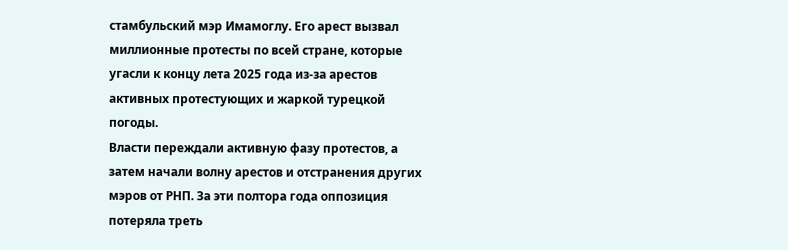стамбульский мэр Имамоглу. Его арест вызвал миллионные протесты по всей стране, которые угасли к концу лета 2025 года из-за арестов активных протестующих и жаркой турецкой погоды.
Власти переждали активную фазу протестов, а затем начали волну арестов и отстранения других мэров от РНП. За эти полтора года оппозиция потеряла треть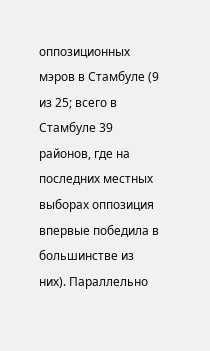оппозиционных мэров в Стамбуле (9 из 25; всего в Стамбуле 39 районов, где на последних местных выборах оппозиция впервые победила в большинстве из них). Параллельно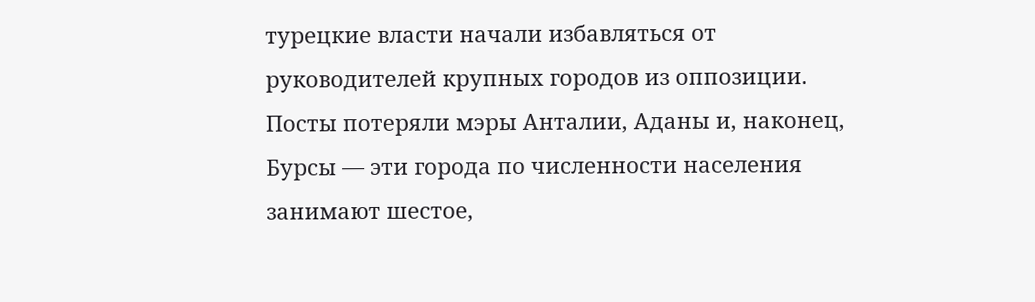турецкие власти начали избавляться от руководителей крупных городов из оппозиции. Посты потеряли мэры Анталии, Аданы и, наконец, Бурсы — эти города по численности населения занимают шестое,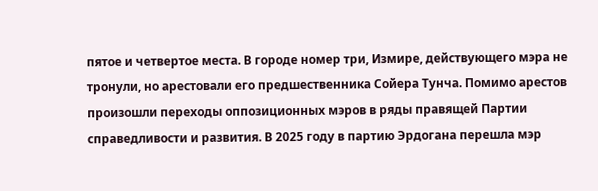пятое и четвертое места. В городе номер три, Измире, действующего мэра не тронули, но арестовали его предшественника Сойера Тунча. Помимо арестов произошли переходы оппозиционных мэров в ряды правящей Партии справедливости и развития. В 2025 году в партию Эрдогана перешла мэр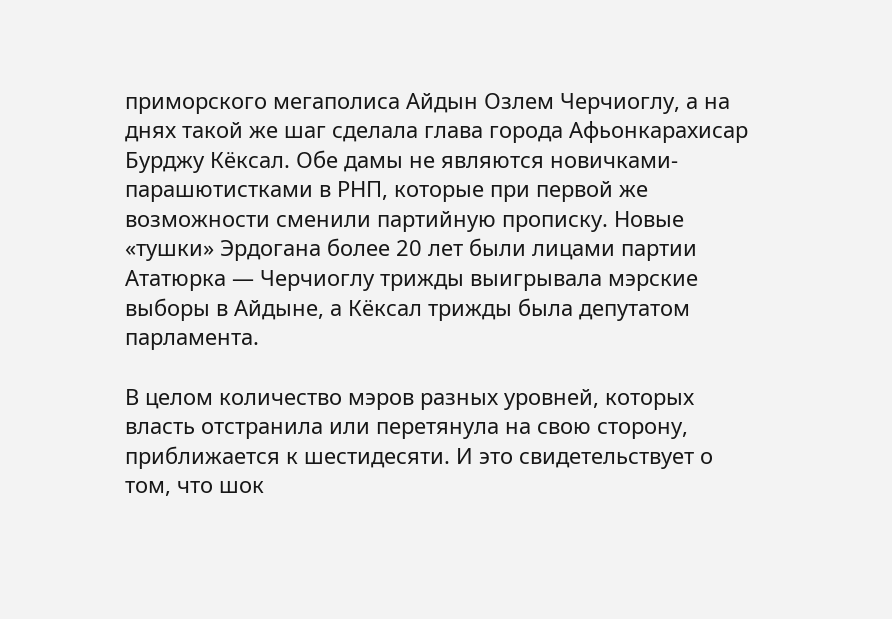приморского мегаполиса Айдын Озлем Черчиоглу, а на днях такой же шаг сделала глава города Афьонкарахисар Бурджу Кёксал. Обе дамы не являются новичками-парашютистками в РНП, которые при первой же возможности сменили партийную прописку. Новые «тушки» Эрдогана более 20 лет были лицами партии Ататюрка — Черчиоглу трижды выигрывала мэрские выборы в Айдыне, а Кёксал трижды была депутатом парламента.

В целом количество мэров разных уровней, которых власть отстранила или перетянула на свою сторону, приближается к шестидесяти. И это свидетельствует о том, что шок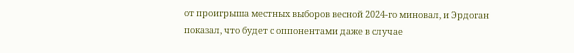от проигрыша местных выборов весной 2024-го миновал, и Эрдоган показал, что будет с оппонентами даже в случае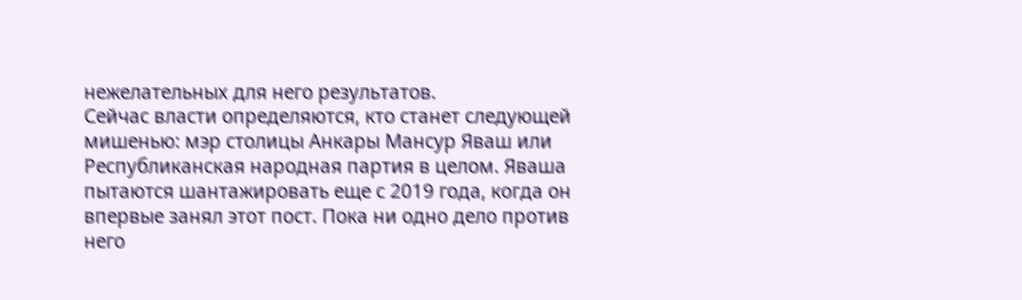нежелательных для него результатов.
Сейчас власти определяются, кто станет следующей мишенью: мэр столицы Анкары Мансур Яваш или Республиканская народная партия в целом. Яваша пытаются шантажировать еще с 2019 года, когда он впервые занял этот пост. Пока ни одно дело против него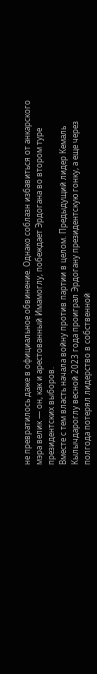не превратилось даже в официальное обвинение. Однако соблазн избавиться от анкарского мэра велик — он, как и арестованный Имамоглу, побеждает Эрдогана во втором туре президентских выборов.
Вместе с тем власть начала войну против партии в целом. Предыдущий лидер Кемаль Кылычдароглу весной 2023 года проиграл Эрдогану президентскую гонку, а еще через полгода потерял лидерство в собственной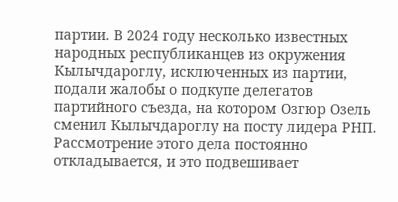партии. В 2024 году несколько известных народных республиканцев из окружения Кылычдароглу, исключенных из партии, подали жалобы о подкупе делегатов партийного съезда, на котором Озгюр Озель сменил Кылычдароглу на посту лидера РНП. Рассмотрение этого дела постоянно откладывается, и это подвешивает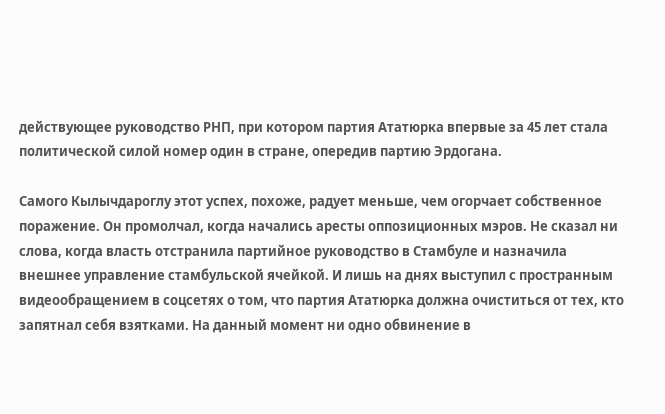действующее руководство РНП, при котором партия Ататюрка впервые за 45 лет стала политической силой номер один в стране, опередив партию Эрдогана.

Самого Кылычдароглу этот успех, похоже, радует меньше, чем огорчает собственное поражение. Он промолчал, когда начались аресты оппозиционных мэров. Не сказал ни слова, когда власть отстранила партийное руководство в Стамбуле и назначила внешнее управление стамбульской ячейкой. И лишь на днях выступил с пространным видеообращением в соцсетях о том, что партия Ататюрка должна очиститься от тех, кто запятнал себя взятками. На данный момент ни одно обвинение в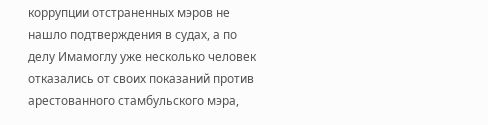коррупции отстраненных мэров не нашло подтверждения в судах, а по делу Имамоглу уже несколько человек отказались от своих показаний против арестованного стамбульского мэра,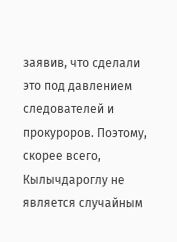заявив, что сделали это под давлением следователей и прокуроров. Поэтому, скорее всего, Кылычдароглу не является случайным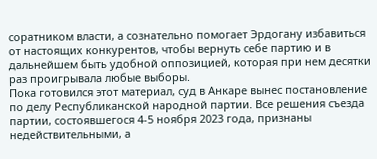соратником власти, а сознательно помогает Эрдогану избавиться от настоящих конкурентов, чтобы вернуть себе партию и в дальнейшем быть удобной оппозицией, которая при нем десятки раз проигрывала любые выборы.
Пока готовился этот материал, суд в Анкаре вынес постановление по делу Республиканской народной партии. Все решения съезда партии, состоявшегося 4-5 ноября 2023 года, признаны недействительными, а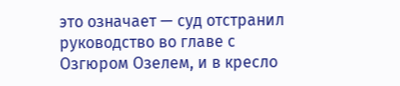это означает — суд отстранил руководство во главе с Озгюром Озелем, и в кресло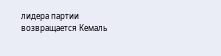лидера партии возвращается Кемаль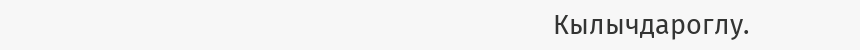Кылычдароглу.